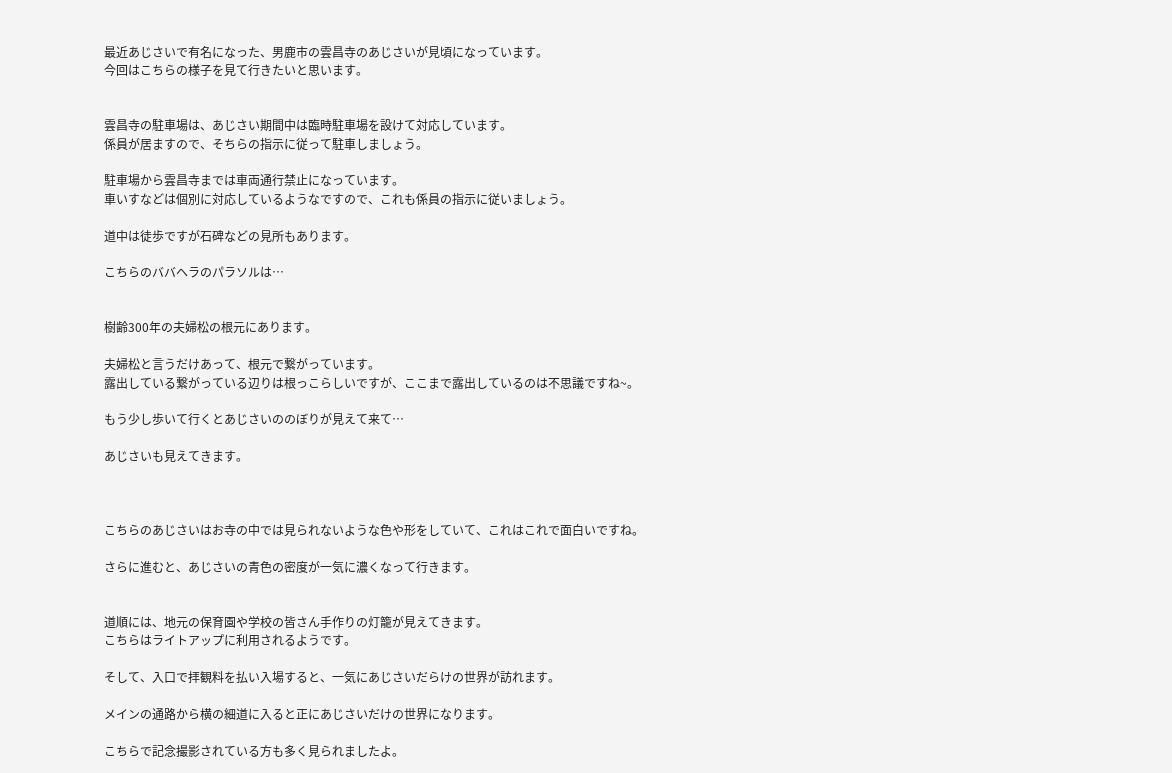最近あじさいで有名になった、男鹿市の雲昌寺のあじさいが見頃になっています。
今回はこちらの様子を見て行きたいと思います。


雲昌寺の駐車場は、あじさい期間中は臨時駐車場を設けて対応しています。
係員が居ますので、そちらの指示に従って駐車しましょう。

駐車場から雲昌寺までは車両通行禁止になっています。
車いすなどは個別に対応しているようなですので、これも係員の指示に従いましょう。

道中は徒歩ですが石碑などの見所もあります。

こちらのババヘラのパラソルは…


樹齢300年の夫婦松の根元にあります。

夫婦松と言うだけあって、根元で繋がっています。
露出している繋がっている辺りは根っこらしいですが、ここまで露出しているのは不思議ですね~。

もう少し歩いて行くとあじさいののぼりが見えて来て…

あじさいも見えてきます。



こちらのあじさいはお寺の中では見られないような色や形をしていて、これはこれで面白いですね。

さらに進むと、あじさいの青色の密度が一気に濃くなって行きます。


道順には、地元の保育園や学校の皆さん手作りの灯籠が見えてきます。
こちらはライトアップに利用されるようです。

そして、入口で拝観料を払い入場すると、一気にあじさいだらけの世界が訪れます。

メインの通路から横の細道に入ると正にあじさいだけの世界になります。

こちらで記念撮影されている方も多く見られましたよ。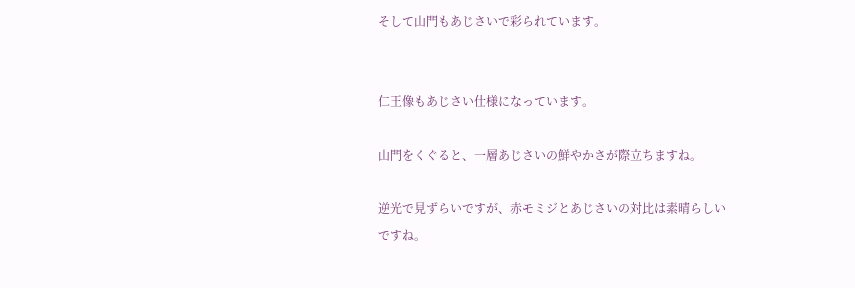そして山門もあじさいで彩られています。


仁王像もあじさい仕様になっています。

山門をくぐると、一層あじさいの鮮やかさが際立ちますね。

逆光で見ずらいですが、赤モミジとあじさいの対比は素晴らしいですね。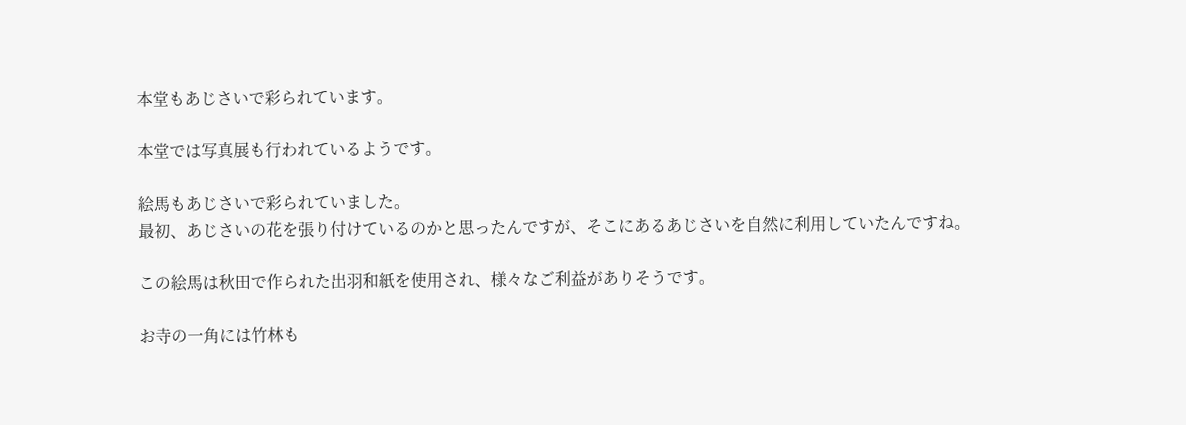本堂もあじさいで彩られています。

本堂では写真展も行われているようです。

絵馬もあじさいで彩られていました。
最初、あじさいの花を張り付けているのかと思ったんですが、そこにあるあじさいを自然に利用していたんですね。

この絵馬は秋田で作られた出羽和紙を使用され、様々なご利益がありそうです。

お寺の一角には竹林も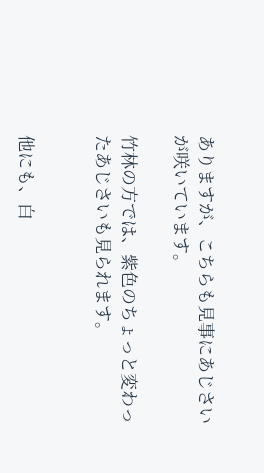ありますが、こちらも見事にあじさいが咲いています。

竹林の方では、紫色のちょっと変わったあじさいも見られます。


他にも、白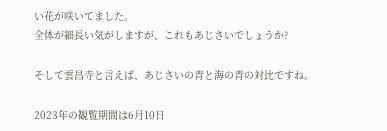い花が咲いてました。
全体が細長い気がしますが、これもあじさいでしょうか?

そして雲昌寺と言えば、あじさいの青と海の青の対比ですね。

2023年の観覧期間は6月10日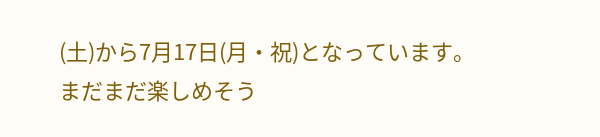(土)から7月17日(月・祝)となっています。
まだまだ楽しめそう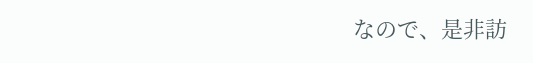なので、是非訪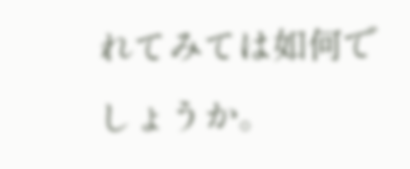れてみては如何でしょうか。